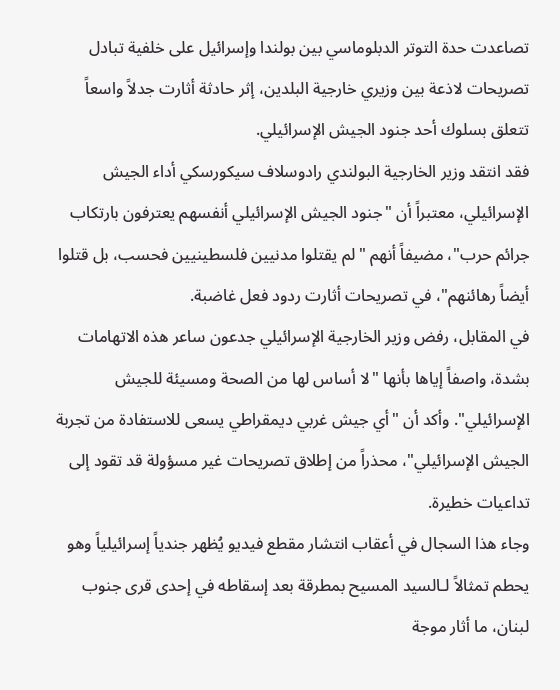تصاعدت حدة التوتر الدبلوماسي بين بولندا وإسرائيل على خلفية تبادل تصريحات لاذعة بين وزيري خارجية البلدين، إثر حادثة أثارت جدلاً واسعاً تتعلق بسلوك أحد جنود الجيش الإسرائيلي.
فقد انتقد وزير الخارجية البولندي رادوسلاف سيكورسكي أداء الجيش الإسرائيلي، معتبراً أن "جنود الجيش الإسرائيلي أنفسهم يعترفون بارتكاب جرائم حرب"، مضيفاً أنهم "لم يقتلوا مدنيين فلسطينيين فحسب، بل قتلوا أيضاً رهائنهم"، في تصريحات أثارت ردود فعل غاضبة.
في المقابل، رفض وزير الخارجية الإسرائيلي جدعون ساعر هذه الاتهامات بشدة، واصفاً إياها بأنها "لا أساس لها من الصحة ومسيئة للجيش الإسرائيلي". وأكد أن "أي جيش غربي ديمقراطي يسعى للاستفادة من تجربة الجيش الإسرائيلي"، محذراً من إطلاق تصريحات غير مسؤولة قد تقود إلى تداعيات خطيرة.
وجاء هذا السجال في أعقاب انتشار مقطع فيديو يُظهر جندياً إسرائيلياً وهو يحطم تمثالاً لـالسيد المسيح بمطرقة بعد إسقاطه في إحدى قرى جنوب لبنان، ما أثار موجة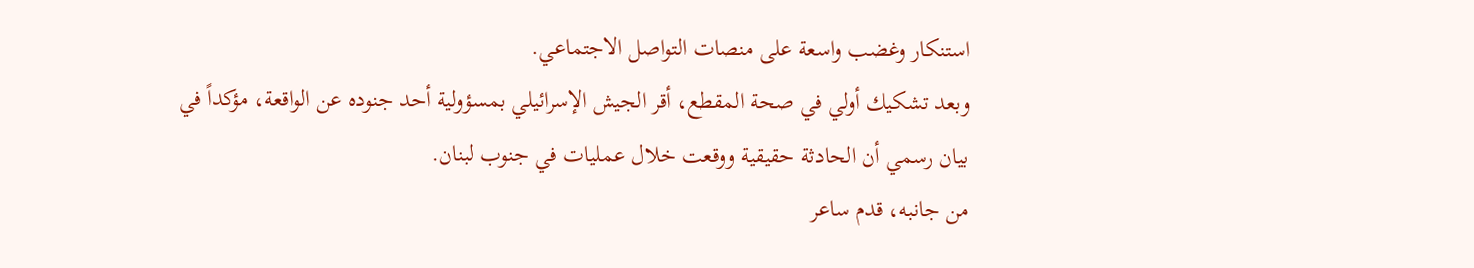استنكار وغضب واسعة على منصات التواصل الاجتماعي.
وبعد تشكيك أولي في صحة المقطع، أقر الجيش الإسرائيلي بمسؤولية أحد جنوده عن الواقعة، مؤكداً في بيان رسمي أن الحادثة حقيقية ووقعت خلال عمليات في جنوب لبنان.
من جانبه، قدم ساعر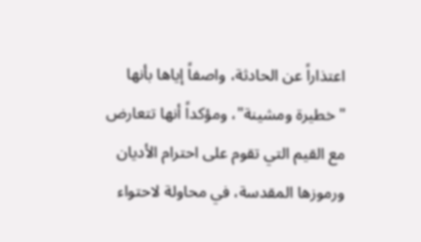اعتذاراً عن الحادثة، واصفاً إياها بأنها "خطيرة ومشينة"، ومؤكداً أنها تتعارض مع القيم التي تقوم على احترام الأديان ورموزها المقدسة، في محاولة لاحتواء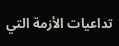تداعيات الأزمة التي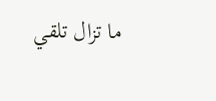ما تزال تلقي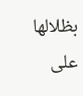بظلالها على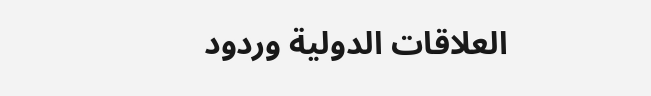العلاقات الدولية وردود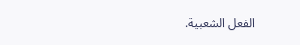الفعل الشعبية.